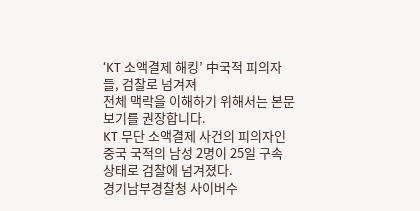‘KT 소액결제 해킹’ 中국적 피의자들, 검찰로 넘겨져
전체 맥락을 이해하기 위해서는 본문 보기를 권장합니다.
KT 무단 소액결제 사건의 피의자인 중국 국적의 남성 2명이 25일 구속 상태로 검찰에 넘겨졌다.
경기남부경찰청 사이버수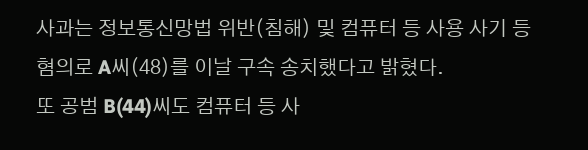사과는 정보통신망법 위반(침해) 및 컴퓨터 등 사용 사기 등 혐의로 A씨(48)를 이날 구속 송치했다고 밝혔다.
또 공범 B(44)씨도 컴퓨터 등 사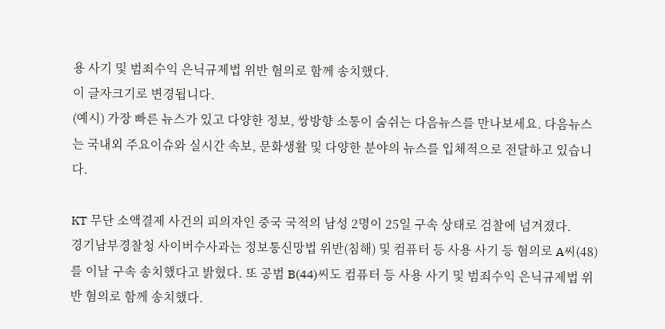용 사기 및 범죄수익 은닉규제법 위반 혐의로 함께 송치했다.
이 글자크기로 변경됩니다.
(예시) 가장 빠른 뉴스가 있고 다양한 정보, 쌍방향 소통이 숨쉬는 다음뉴스를 만나보세요. 다음뉴스는 국내외 주요이슈와 실시간 속보, 문화생활 및 다양한 분야의 뉴스를 입체적으로 전달하고 있습니다.

KT 무단 소액결제 사건의 피의자인 중국 국적의 남성 2명이 25일 구속 상태로 검찰에 넘겨졌다.
경기남부경찰청 사이버수사과는 정보통신망법 위반(침해) 및 컴퓨터 등 사용 사기 등 혐의로 A씨(48)를 이날 구속 송치했다고 밝혔다. 또 공범 B(44)씨도 컴퓨터 등 사용 사기 및 범죄수익 은닉규제법 위반 혐의로 함께 송치했다.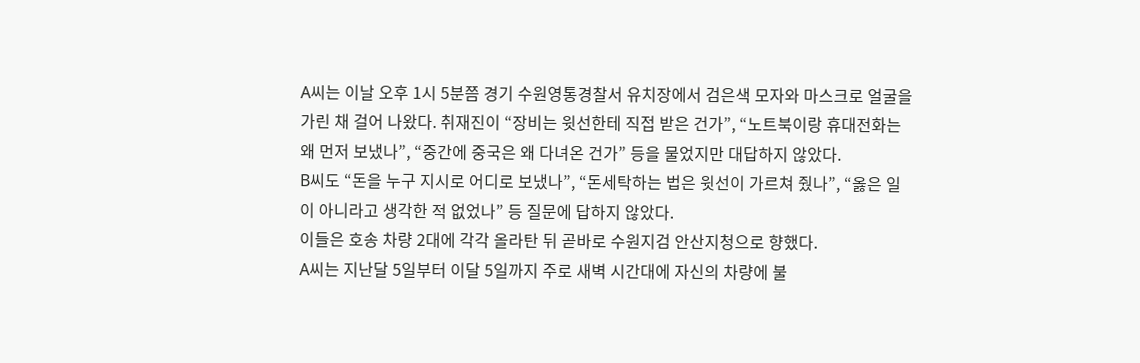A씨는 이날 오후 1시 5분쯤 경기 수원영통경찰서 유치장에서 검은색 모자와 마스크로 얼굴을 가린 채 걸어 나왔다. 취재진이 “장비는 윗선한테 직접 받은 건가”, “노트북이랑 휴대전화는 왜 먼저 보냈나”, “중간에 중국은 왜 다녀온 건가” 등을 물었지만 대답하지 않았다.
B씨도 “돈을 누구 지시로 어디로 보냈나”, “돈세탁하는 법은 윗선이 가르쳐 줬나”, “옳은 일이 아니라고 생각한 적 없었나” 등 질문에 답하지 않았다.
이들은 호송 차량 2대에 각각 올라탄 뒤 곧바로 수원지검 안산지청으로 향했다.
A씨는 지난달 5일부터 이달 5일까지 주로 새벽 시간대에 자신의 차량에 불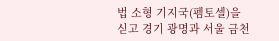법 소형 기지국(펨토셀)을 싣고 경기 광명과 서울 금천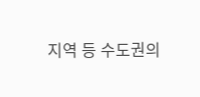지역 등 수도권의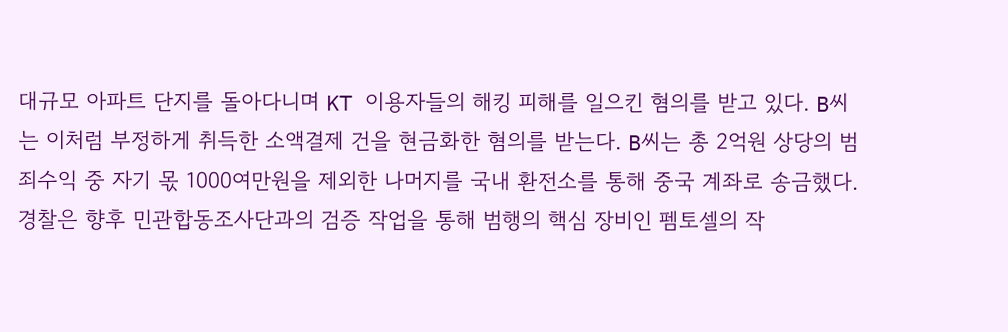대규모 아파트 단지를 돌아다니며 KT 이용자들의 해킹 피해를 일으킨 혐의를 받고 있다. B씨는 이처럼 부정하게 취득한 소액결제 건을 현금화한 혐의를 받는다. B씨는 총 2억원 상당의 범죄수익 중 자기 몫 1000여만원을 제외한 나머지를 국내 환전소를 통해 중국 계좌로 송금했다.
경찰은 향후 민관합동조사단과의 검증 작업을 통해 범행의 핵심 장비인 펨토셀의 작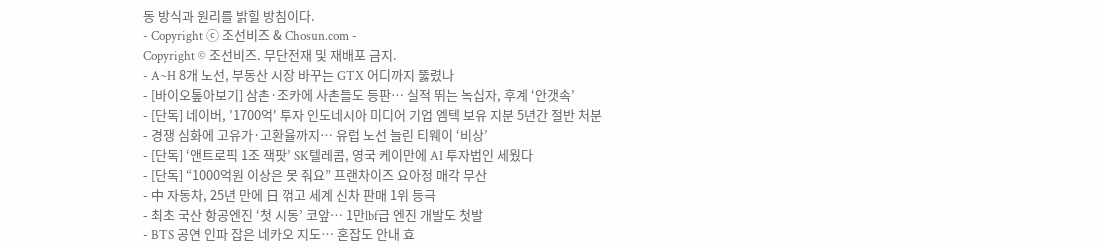동 방식과 원리를 밝힐 방침이다.
- Copyright ⓒ 조선비즈 & Chosun.com -
Copyright © 조선비즈. 무단전재 및 재배포 금지.
- A~H 8개 노선, 부동산 시장 바꾸는 GTX 어디까지 뚫렸나
- [바이오톺아보기] 삼촌·조카에 사촌들도 등판… 실적 뛰는 녹십자, 후계 ‘안갯속’
- [단독] 네이버, ’1700억' 투자 인도네시아 미디어 기업 엠텍 보유 지분 5년간 절반 처분
- 경쟁 심화에 고유가·고환율까지… 유럽 노선 늘린 티웨이 ‘비상’
- [단독] ‘앤트로픽 1조 잭팟’ SK텔레콤, 영국 케이만에 AI 투자법인 세웠다
- [단독] “1000억원 이상은 못 줘요” 프랜차이즈 요아정 매각 무산
- 中 자동차, 25년 만에 日 꺾고 세계 신차 판매 1위 등극
- 최초 국산 항공엔진 ‘첫 시동’ 코앞… 1만lbf급 엔진 개발도 첫발
- BTS 공연 인파 잡은 네카오 지도… 혼잡도 안내 효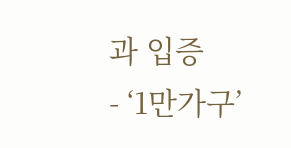과 입증
- ‘1만가구’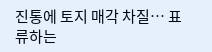진통에 토지 매각 차질… 표류하는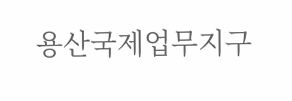용산국제업무지구